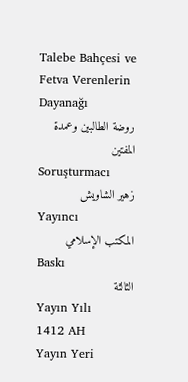Talebe Bahçesi ve Fetva Verenlerin Dayanağı
روضة الطالبين وعمدة المفتين
Soruşturmacı
زهير الشاويش
Yayıncı
المكتب الإسلامي
Baskı
الثالثة
Yayın Yılı
1412 AH
Yayın Yeri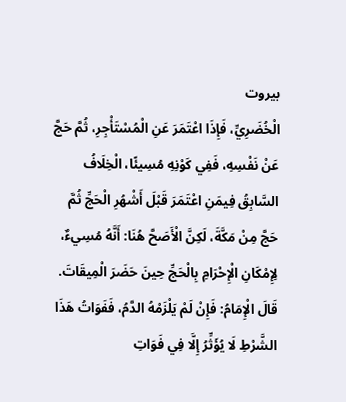بيروت
الْخُضَرِيِّ، فَإِذَا اعْتَمَرَ عَنِ الْمُسْتَأْجِرِ، ثُمَّ حَجَّ عَنْ نَفْسِهِ، فَفِي كَوْنِهِ مُسِيئًا، الْخِلَافُ السَّابِقُ فِيمَنِ اعْتَمَرَ قَبْلَ أَشْهُرِ الْحَجِّ ثُمَّ حَجَّ مِنْ مَكَّةَ، لَكِنَّ الْأَصَحَّ هُنَا: أَنَّهُ مُسِيءٌ، لِإِمْكَانِ الْإِحْرَامِ بِالْحَجِّ حِينَ حَضَرَ الْمِيقَاتَ. قَالَ الْإِمَامُ: فَإِنْ لَمْ يَلْزَمْهُ الدَّمُ، فَفَوَاتُ هَذَا الشَّرْطِ لَا يُؤَثِّرُ إِلَّا فِي فَوَاتِ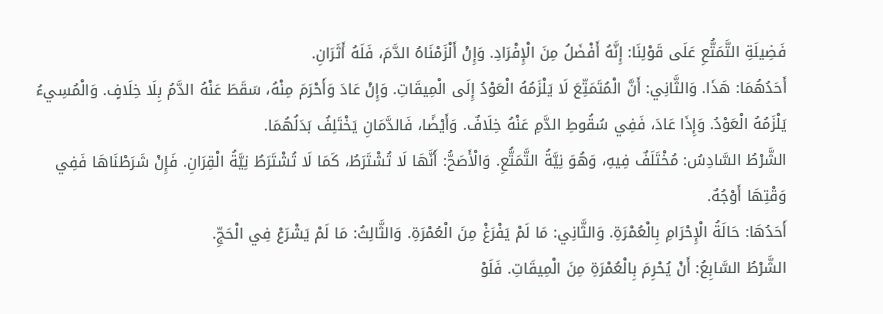فَضِيلَةِ التَّمَتُّعِ عَلَى قَوْلِنَا: إِنَّهُ أَفْضَلُ مِنَ الْإِفْرَادِ. وَإِنْ أَلْزَمْنَاهُ الدَّمَ، فَلَهُ أَثَرَانِ.
أَحَدُهُمَا: هَذَا. وَالثَّانِي: أَنَّ الْمُتَمَتِّعَ لَا يَلْزَمُهُ الْعَوْدُ إِلَى الْمِيقَاتِ. وَإِنْ عَادَ وَأَحْرَمَ مِنْهُ، سَقَطَ عَنْهُ الدَّمُ بِلَا خِلَافٍ. وَالْمُسِيءُ يَلْزَمُهُ الْعَوْدُ. وَإِذَا عَادَ، فَفِي سُقُوطِ الدَّمِ عَنْهُ خِلَافٌ. وَأَيْضًا، فَالدَّمَانِ يَخْتَلِفُ بَدَلُهُمَا.
الشَّرْطُ السَّادِسُ: مُخْتَلَفٌ فِيهِ، وَهُوَ نِيَّةُ التَّمَتُّعِ. وَالْأَصَحُّ: أَنَّهَا لَا تُشْتَرَطُ، كَمَا لَا تُشْتَرَطُ نِيَّةُ الْقِرَانِ. فَإِنْ شَرَطْنَاهَا فَفِي وَقْتِهَا أَوْجُهٌ.
أَحَدُهَا: حَالَةُ الْإِحْرَامِ بِالْعُمْرَةِ. وَالثَّانِي: مَا لَمْ يَفْرَغْ مِنَ الْعُمْرَةِ. وَالثَّالِثُ: مَا لَمْ يَشْرَعْ فِي الْحَجِّ.
الشَّرْطُ السَّابِعُ: أَنْ يُحْرِمَ بِالْعُمْرَةِ مِنَ الْمِيقَاتِ. فَلَوْ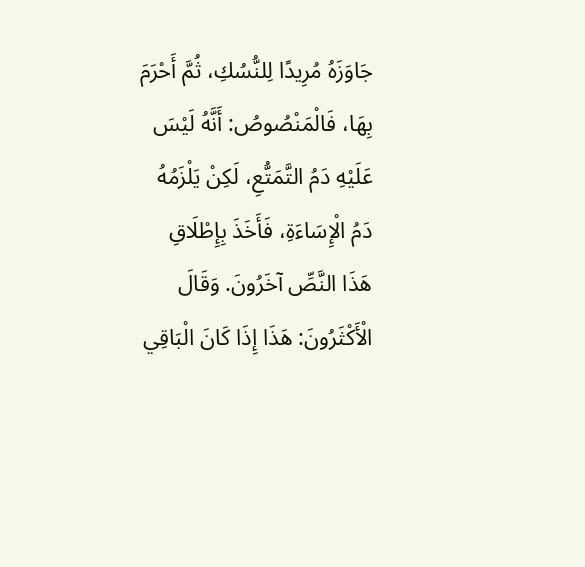جَاوَزَهُ مُرِيدًا لِلنُّسُكِ، ثُمَّ أَحْرَمَ بِهَا، فَالْمَنْصُوصُ: أَنَّهُ لَيْسَ عَلَيْهِ دَمُ التَّمَتُّعِ، لَكِنْ يَلْزَمُهُ دَمُ الْإِسَاءَةِ، فَأَخَذَ بِإِطْلَاقِ هَذَا النَّصِّ آخَرُونَ. وَقَالَ الْأَكْثَرُونَ: هَذَا إِذَا كَانَ الْبَاقِي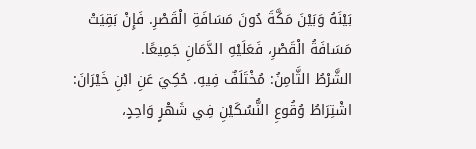بَيْنَهُ وَبَيْنَ مَكَّةَ دُونَ مَسَافَةِ الْقَصْرِ. فَإِنْ بَقِيَتْ مَسَافَةُ الْقَصْرِ، فَعَلَيْهِ الدَّمَانِ جَمِيعًا.
الشَّرْطُ الثَّامِنُ: مُخْتَلَفٌ فِيهِ. حُكِيَ عَنِ ابْنِ خَيْرَانَ: اشْتِرَاطُ وُقُوعِ النُّسُكَيْنِ فِي شَهْرٍ وَاحِدٍ،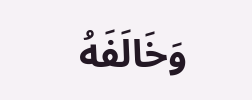وَخَالَفَهُ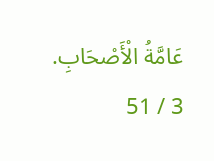عَامَّةُ الْأَصْحَابِ.
3 / 51